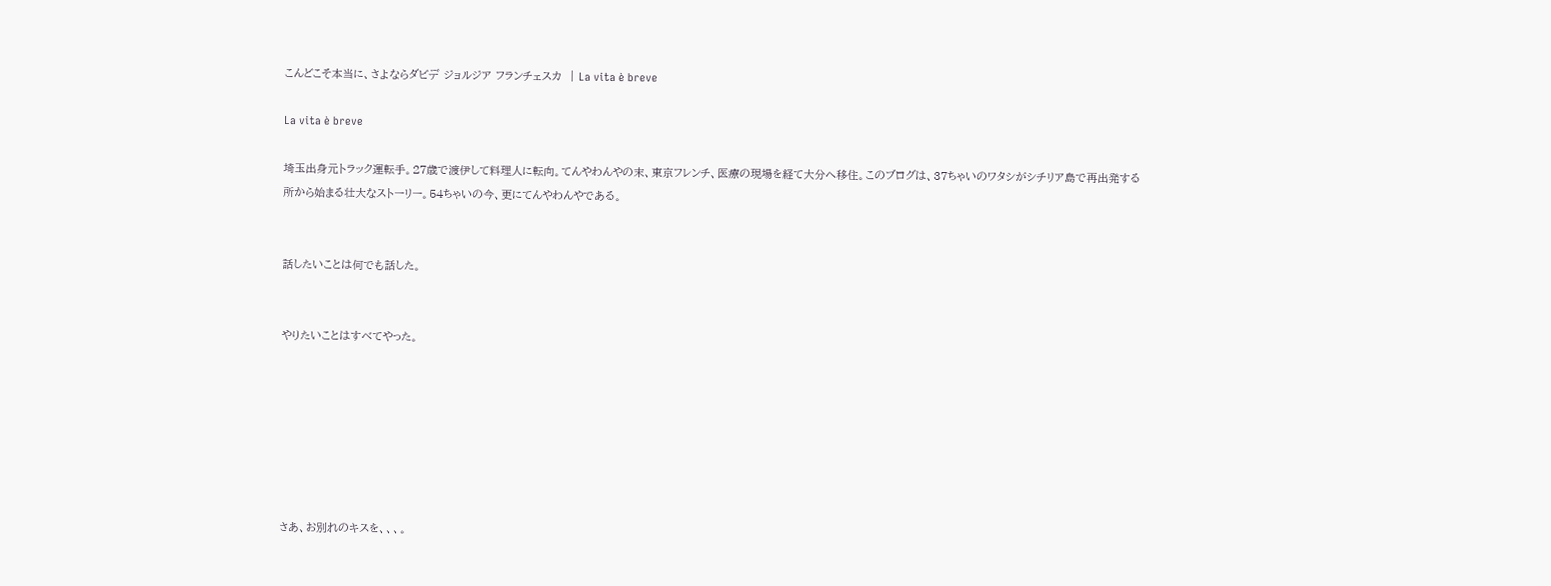こんどこそ本当に、さよならダビデ ジョルジア フランチェスカ  | La vita è breve

La vita è breve

埼玉出身元トラック運転手。27歳で渡伊して料理人に転向。てんやわんやの末、東京フレンチ、医療の現場を経て大分へ移住。このブログは、37ちゃいのワタシがシチリア島で再出発する所から始まる壮大なストーリー。54ちゃいの今、更にてんやわんやである。


話したいことは何でも話した。


やりたいことはすべてやった。







さあ、お別れのキスを、、、。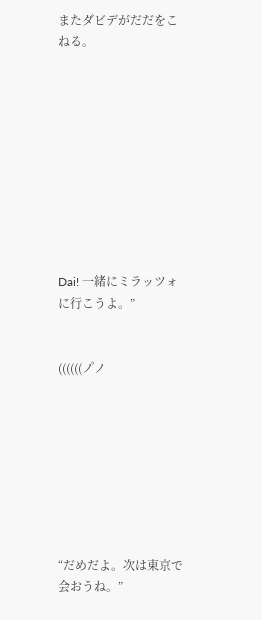またダビデがだだをこねる。










Dai! 一緒にミラッツォに行こうよ。”


((((((ノ゚ノ








“だめだよ。次は東京で会おうね。”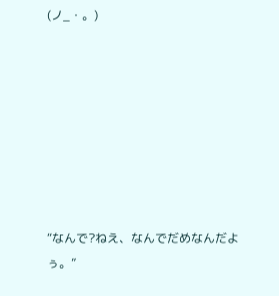(ノ_・。)








“なんで?ねえ、なんでだめなんだよぅ。”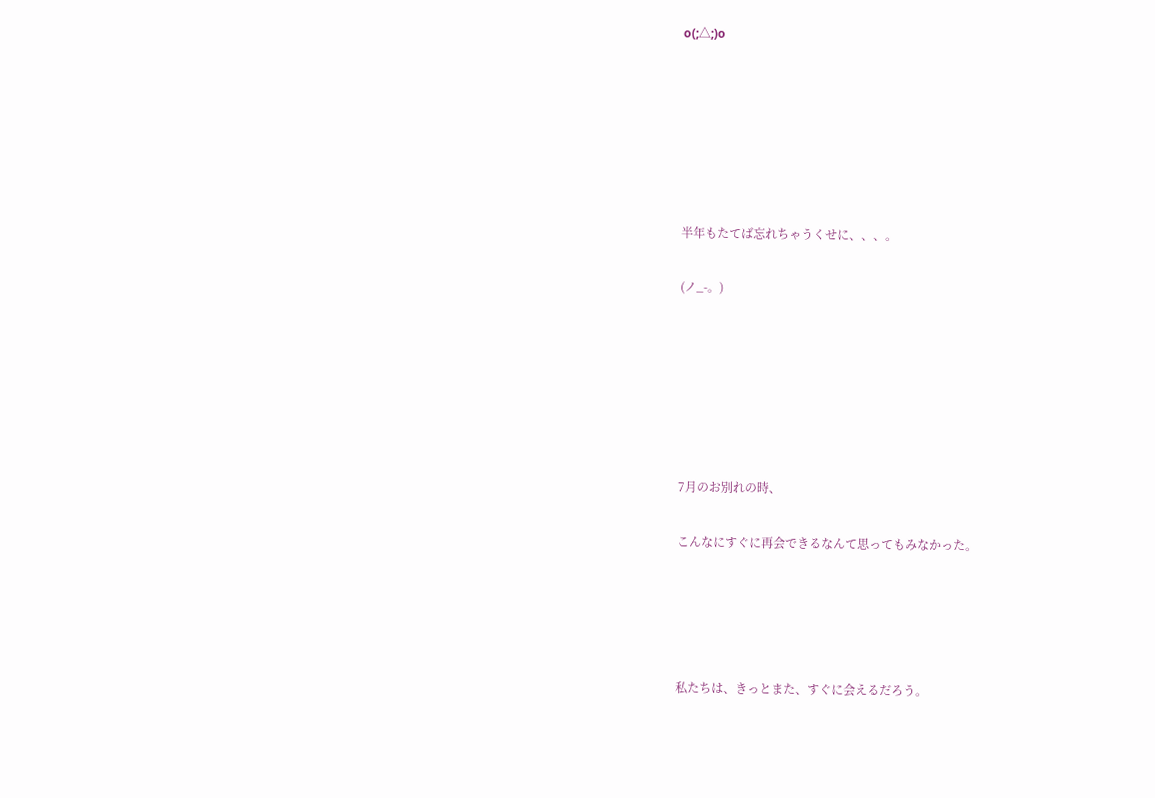o(;△;)o










半年もたてば忘れちゃうくせに、、、。


(ノ_-。)










7月のお別れの時、


こんなにすぐに再会できるなんて思ってもみなかった。







私たちは、きっとまた、すぐに会えるだろう。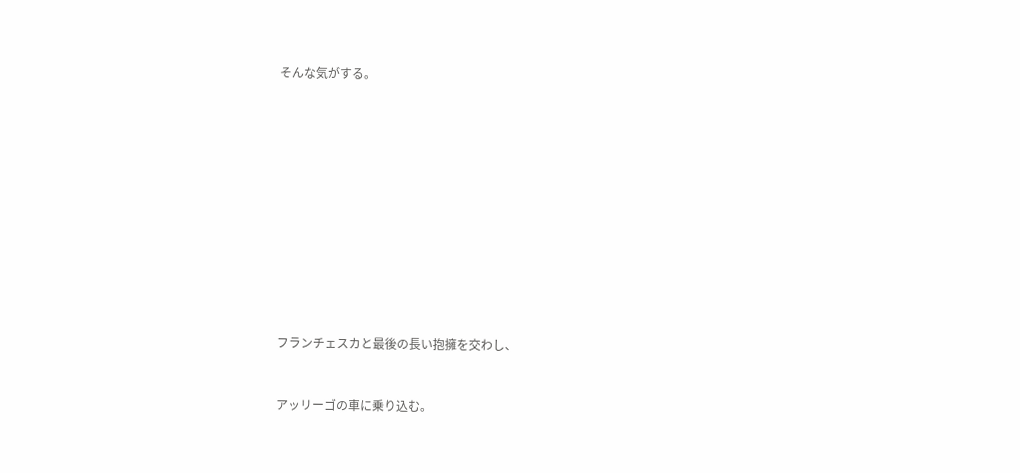そんな気がする。












フランチェスカと最後の長い抱擁を交わし、


アッリーゴの車に乗り込む。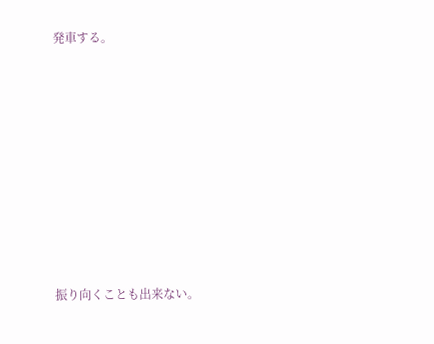発車する。














振り向くことも出来ない。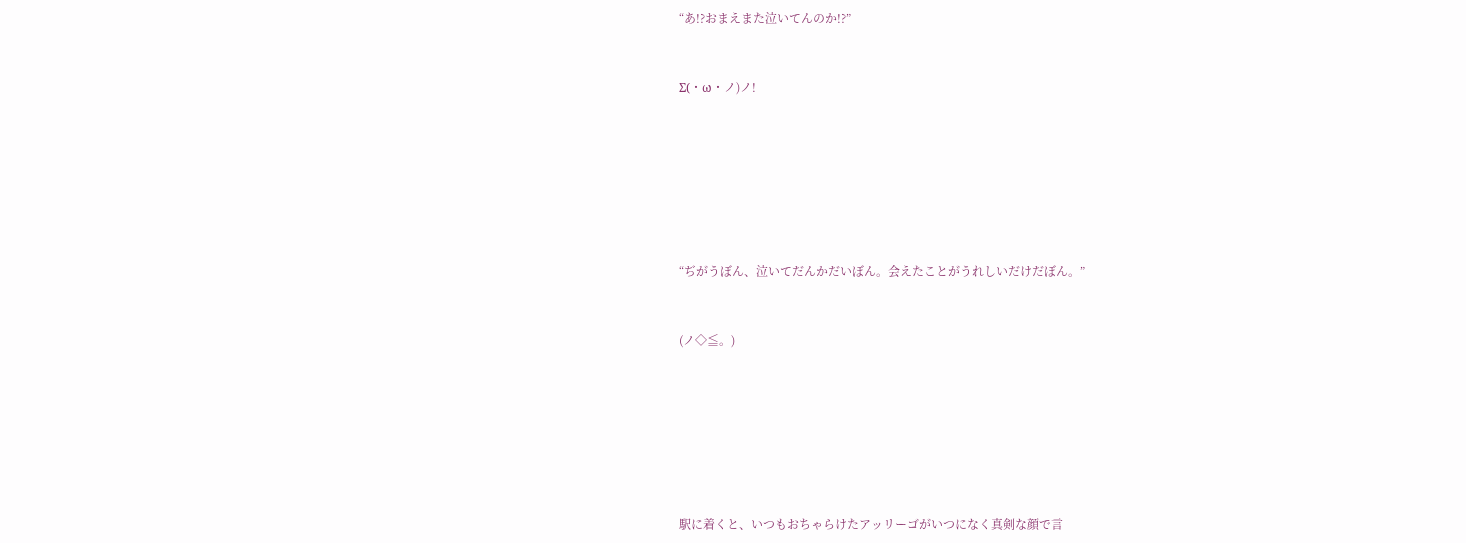“あ!?おまえまた泣いてんのか!?”


Σ(・ω・ノ)ノ!







“ぢがうぼん、泣いてだんかだいぼん。会えたことがうれしいだけだぼん。”


(ノ◇≦。)







駅に着くと、いつもおちゃらけたアッリーゴがいつになく真剣な顔で言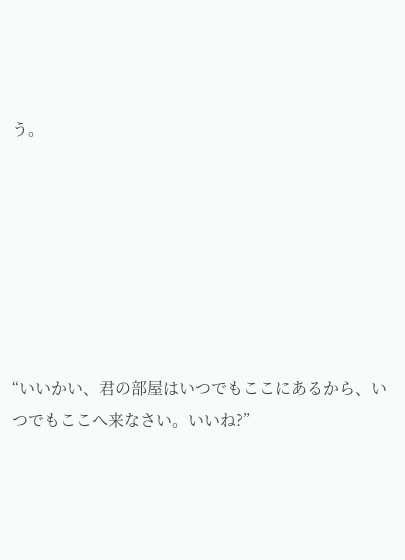う。







“いいかい、君の部屋はいつでもここにあるから、いつでもここへ来なさい。いいね?”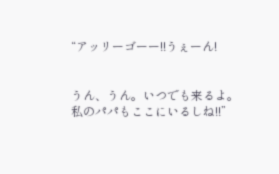“アッリーゴーー!!うぇーん!


うん、うん。いつでも来るよ。私のパパもここにいるしね!!”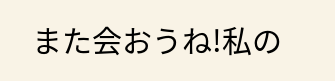また会おうね!私の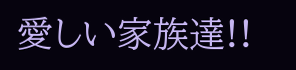愛しい家族達!!